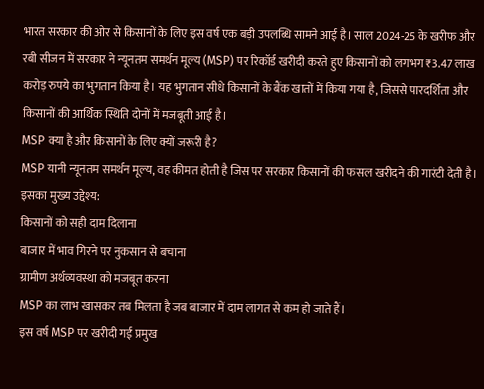भारत सरकार की ओर से किसानों के लिए इस वर्ष एक बड़ी उपलब्धि सामने आई है। साल 2024-25 के खरीफ और रबी सीजन में सरकार ने न्यूनतम समर्थन मूल्य (MSP) पर रिकॉर्ड खरीदी करते हुए किसानों को लगभग ₹3.47 लाख करोड़ रुपये का भुगतान किया है। यह भुगतान सीधे किसानों के बैंक खातों में किया गया है, जिससे पारदर्शिता और किसानों की आर्थिक स्थिति दोनों में मजबूती आई है।
MSP क्या है और किसानों के लिए क्यों जरूरी है?
MSP यानी न्यूनतम समर्थन मूल्य, वह कीमत होती है जिस पर सरकार किसानों की फसल खरीदने की गारंटी देती है। इसका मुख्य उद्देश्य:
किसानों को सही दाम दिलाना
बाजार में भाव गिरने पर नुकसान से बचाना
ग्रामीण अर्थव्यवस्था को मजबूत करना
MSP का लाभ खासकर तब मिलता है जब बाजार में दाम लागत से कम हो जाते हैं।
इस वर्ष MSP पर खरीदी गई प्रमुख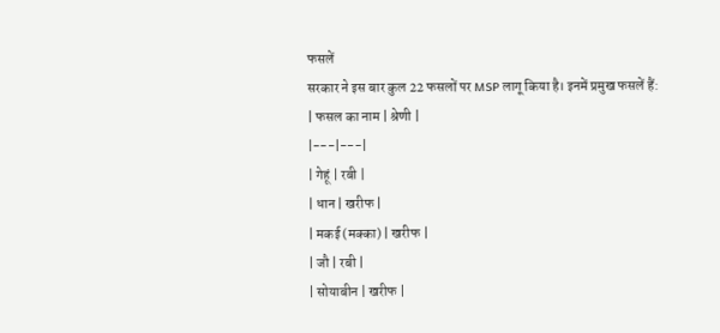फसलें
सरकार ने इस बार कुल 22 फसलों पर MSP लागू किया है। इनमें प्रमुख फसलें हैं:
| फसल का नाम | श्रेणी |
|---|---|
| गेहूं | रबी |
| धान | खरीफ |
| मकई (मक्का) | खरीफ |
| जौ | रबी |
| सोयाबीन | खरीफ |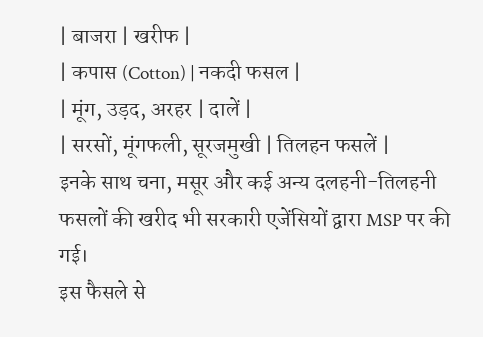| बाजरा | खरीफ |
| कपास (Cotton) | नकदी फसल |
| मूंग, उड़द, अरहर | दालें |
| सरसों, मूंगफली, सूरजमुखी | तिलहन फसलें |
इनके साथ चना, मसूर और कई अन्य दलहनी-तिलहनी फसलों की खरीद भी सरकारी एजेंसियों द्वारा MSP पर की गई।
इस फैसले से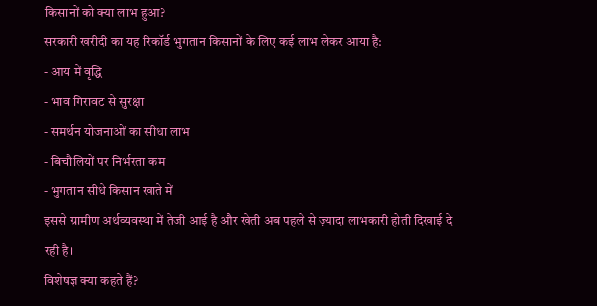किसानों को क्या लाभ हुआ?
सरकारी खरीदी का यह रिकॉर्ड भुगतान किसानों के लिए कई लाभ लेकर आया है:
- आय में वृद्धि
- भाव गिरावट से सुरक्षा
- समर्थन योजनाओं का सीधा लाभ
- बिचौलियों पर निर्भरता कम
- भुगतान सीधे किसान खाते में
इससे ग्रामीण अर्थव्यवस्था में तेजी आई है और खेती अब पहले से ज़्यादा लाभकारी होती दिखाई दे रही है।
विशेषज्ञ क्या कहते हैं?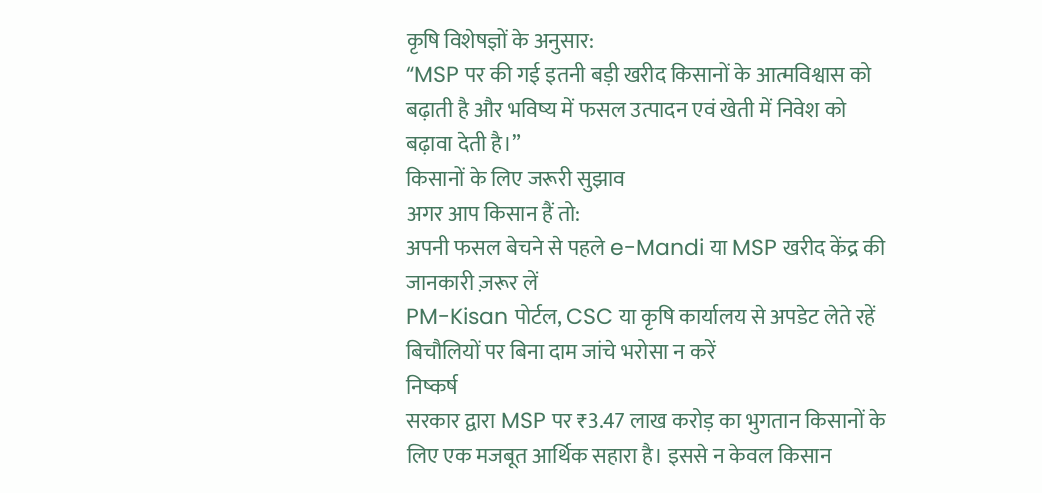कृषि विशेषज्ञों के अनुसार:
“MSP पर की गई इतनी बड़ी खरीद किसानों के आत्मविश्वास को बढ़ाती है और भविष्य में फसल उत्पादन एवं खेती में निवेश को बढ़ावा देती है।”
किसानों के लिए जरूरी सुझाव
अगर आप किसान हैं तो:
अपनी फसल बेचने से पहले e-Mandi या MSP खरीद केंद्र की जानकारी ज़रूर लें
PM-Kisan पोर्टल, CSC या कृषि कार्यालय से अपडेट लेते रहें
बिचौलियों पर बिना दाम जांचे भरोसा न करें
निष्कर्ष
सरकार द्वारा MSP पर ₹3.47 लाख करोड़ का भुगतान किसानों के लिए एक मजबूत आर्थिक सहारा है। इससे न केवल किसान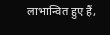लाभान्वित हुए हैं,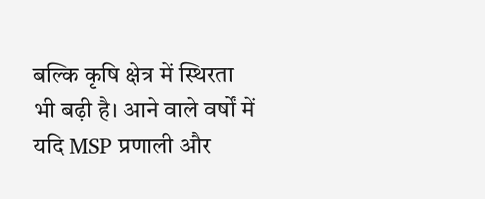बल्कि कृषि क्षेत्र में स्थिरता भी बढ़ी है। आने वाले वर्षों में यदि MSP प्रणाली और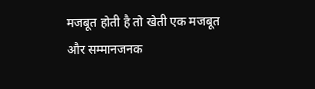मजबूत होती है तो खेती एक मजबूत और सम्मानजनक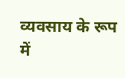व्यवसाय के रूप में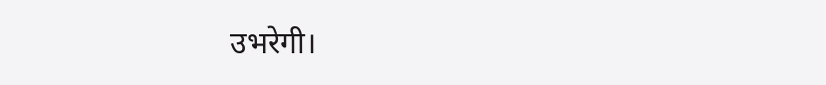उभरेगी।